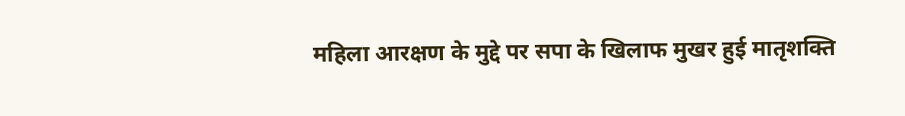महिला आरक्षण के मुद्दे पर सपा के खिलाफ मुखर हुई मातृशक्ति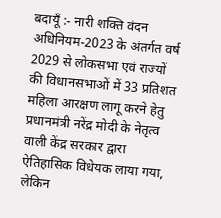बदायूँ :- नारी शक्ति वंदन अधिनियम-2023 के अंतर्गत वर्ष 2029 से लोकसभा एवं राज्यों की विधानसभाओं में 33 प्रतिशत महिला आरक्षण लागू करने हेतु प्रधानमंत्री नरेंद्र मोदी के नेतृत्व वाली केंद्र सरकार द्वारा ऐतिहासिक विधेयक लाया गया, लेकिन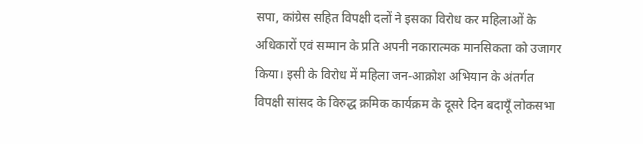सपा, कांग्रेस सहित विपक्षी दलों ने इसका विरोध कर महिलाओं के अधिकारों एवं सम्मान के प्रति अपनी नकारात्मक मानसिकता को उजागर किया। इसी के विरोध में महिला जन-आक्रोश अभियान के अंतर्गत विपक्षी सांसद के विरुद्ध क्रमिक कार्यक्रम के दूसरे दिन बदायूँ लोकसभा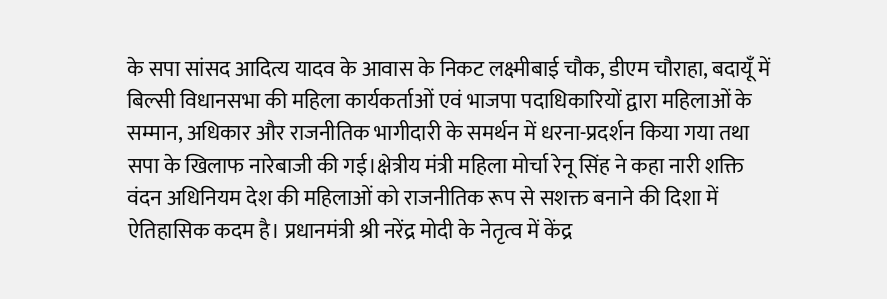के सपा सांसद आदित्य यादव के आवास के निकट लक्ष्मीबाई चौक, डीएम चौराहा, बदायूँ में बिल्सी विधानसभा की महिला कार्यकर्ताओं एवं भाजपा पदाधिकारियों द्वारा महिलाओं के सम्मान, अधिकार और राजनीतिक भागीदारी के समर्थन में धरना-प्रदर्शन किया गया तथा सपा के खिलाफ नारेबाजी की गई।क्षेत्रीय मंत्री महिला मोर्चा रेनू सिंह ने कहा नारी शक्ति वंदन अधिनियम देश की महिलाओं को राजनीतिक रूप से सशक्त बनाने की दिशा में ऐतिहासिक कदम है। प्रधानमंत्री श्री नरेंद्र मोदी के नेतृत्व में केंद्र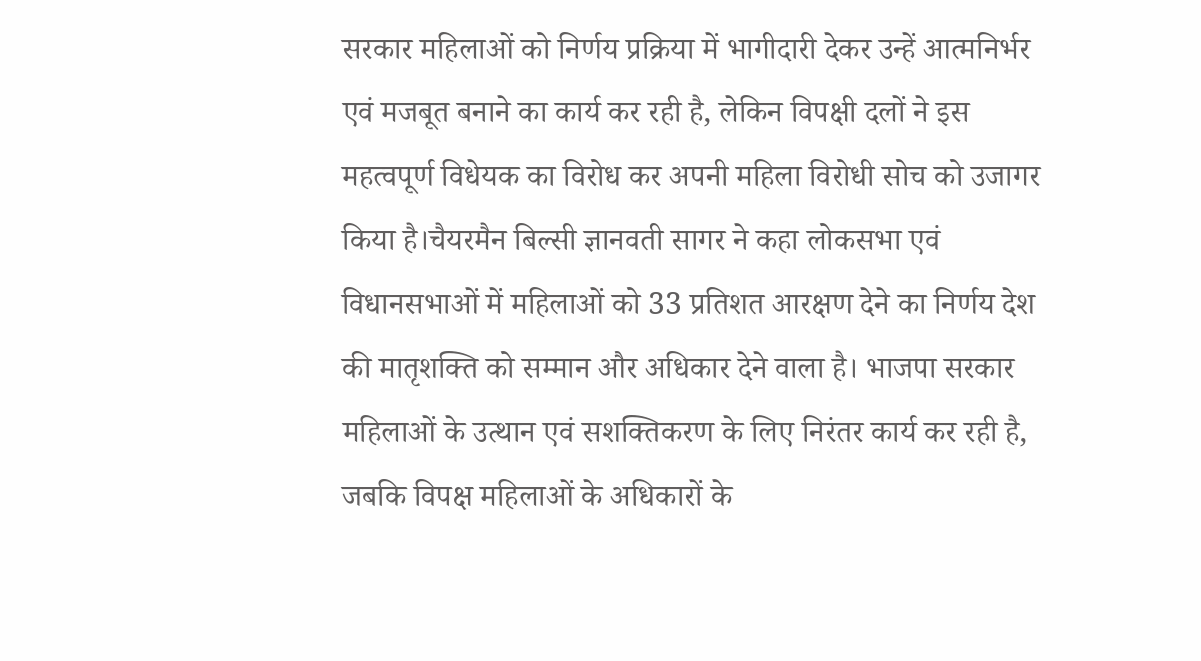सरकार महिलाओं को निर्णय प्रक्रिया में भागीदारी देकर उन्हें आत्मनिर्भर एवं मजबूत बनाने का कार्य कर रही है, लेकिन विपक्षी दलों ने इस महत्वपूर्ण विधेयक का विरोध कर अपनी महिला विरोधी सोच को उजागर किया है।चैयरमैन बिल्सी ज्ञानवती सागर ने कहा लोकसभा एवं विधानसभाओं में महिलाओं को 33 प्रतिशत आरक्षण देने का निर्णय देश की मातृशक्ति को सम्मान और अधिकार देने वाला है। भाजपा सरकार महिलाओं के उत्थान एवं सशक्तिकरण के लिए निरंतर कार्य कर रही है, जबकि विपक्ष महिलाओं के अधिकारों के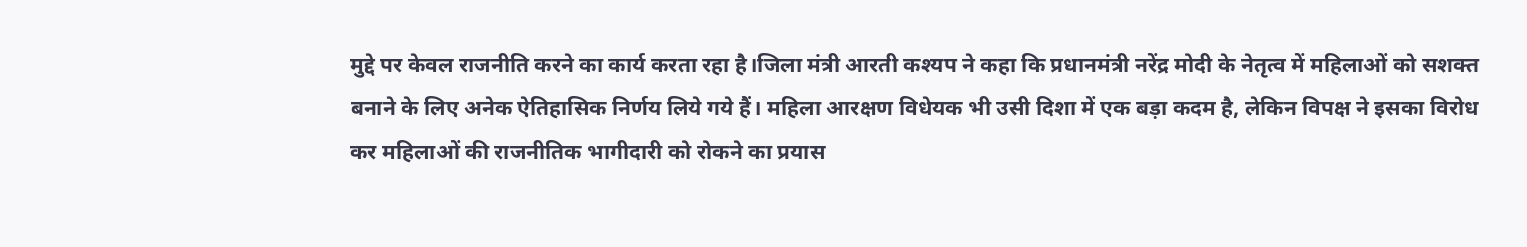मुद्दे पर केवल राजनीति करने का कार्य करता रहा है।जिला मंत्री आरती कश्यप ने कहा कि प्रधानमंत्री नरेंद्र मोदी के नेतृत्व में महिलाओं को सशक्त बनाने के लिए अनेक ऐतिहासिक निर्णय लिये गये हैं। महिला आरक्षण विधेयक भी उसी दिशा में एक बड़ा कदम है, लेकिन विपक्ष ने इसका विरोध कर महिलाओं की राजनीतिक भागीदारी को रोकने का प्रयास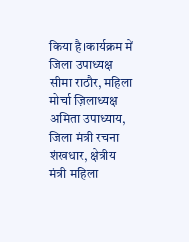किया है।कार्यक्रम में जिला उपाध्यक्ष सीमा राठौर, महिला मोर्चा ज़िलाध्यक्ष अमिता उपाध्याय, जिला मंत्री रचना शंखधार, क्षेत्रीय मंत्री महिला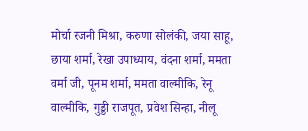मोर्चा रजनी मिश्रा, करुणा सोलंकी, जया साहू, छाया शर्मा, रेखा उपाध्याय, वंदना शर्मा, ममता वर्मा जी, पूनम शर्मा, ममता वाल्मीकि, रेनू वाल्मीकि, गुड्डी राजपूत, प्रवेश सिन्हा, नीलू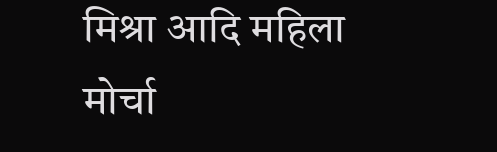मिश्रा आदि महिला मोर्चा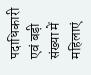पदाधिकारी एवं बड़ी संख्या में महिलाएं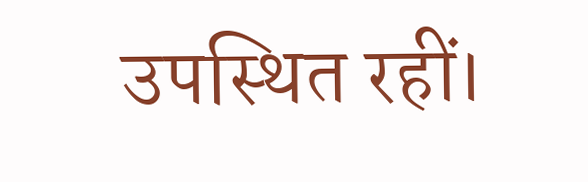उपस्थित रहीं।